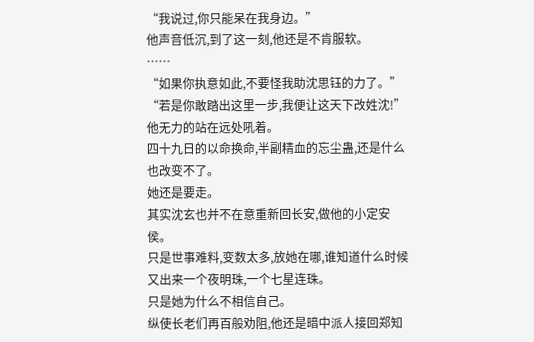“我说过,你只能呆在我身边。”
他声音低沉,到了这一刻,他还是不肯服软。
……
“如果你执意如此,不要怪我助沈思钰的力了。”
“若是你敢踏出这里一步,我便让这天下改姓沈!”
他无力的站在远处吼着。
四十九日的以命换命,半副精血的忘尘蛊,还是什么也改变不了。
她还是要走。
其实沈玄也并不在意重新回长安,做他的小定安侯。
只是世事难料,变数太多,放她在哪,谁知道什么时候又出来一个夜明珠,一个七星连珠。
只是她为什么不相信自己。
纵使长老们再百般劝阻,他还是暗中派人接回郑知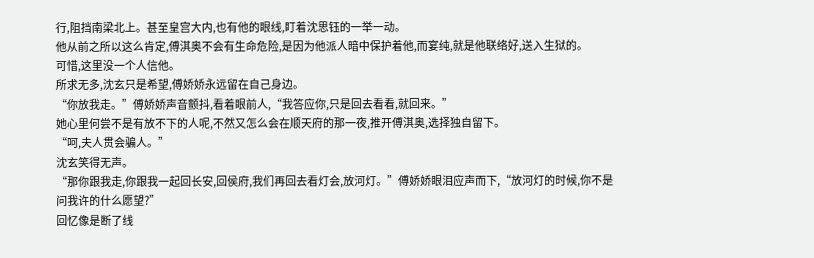行,阻挡南梁北上。甚至皇宫大内,也有他的眼线,盯着沈思钰的一举一动。
他从前之所以这么肯定,傅淇奥不会有生命危险,是因为他派人暗中保护着他,而宴纯,就是他联络好,送入生狱的。
可惜,这里没一个人信他。
所求无多,沈玄只是希望,傅娇娇永远留在自己身边。
“你放我走。”傅娇娇声音颤抖,看着眼前人,“我答应你,只是回去看看,就回来。”
她心里何尝不是有放不下的人呢,不然又怎么会在顺天府的那一夜,推开傅淇奥,选择独自留下。
“呵,夫人贯会骗人。”
沈玄笑得无声。
“那你跟我走,你跟我一起回长安,回侯府,我们再回去看灯会,放河灯。”傅娇娇眼泪应声而下,“放河灯的时候,你不是问我许的什么愿望?”
回忆像是断了线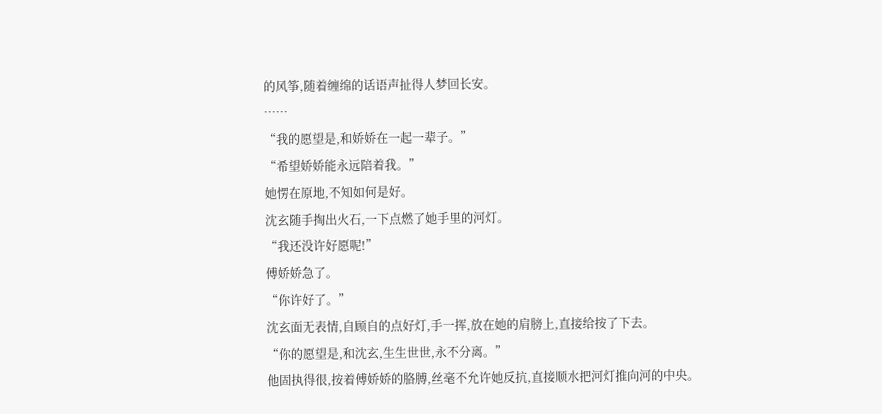的风筝,随着缠绵的话语声扯得人梦回长安。
……
“我的愿望是,和娇娇在一起一辈子。”
“希望娇娇能永远陪着我。”
她愣在原地,不知如何是好。
沈玄随手掏出火石,一下点燃了她手里的河灯。
“我还没许好愿呢!”
傅娇娇急了。
“你许好了。”
沈玄面无表情,自顾自的点好灯,手一挥,放在她的肩膀上,直接给按了下去。
“你的愿望是,和沈玄,生生世世,永不分离。”
他固执得很,按着傅娇娇的胳膊,丝毫不允许她反抗,直接顺水把河灯推向河的中央。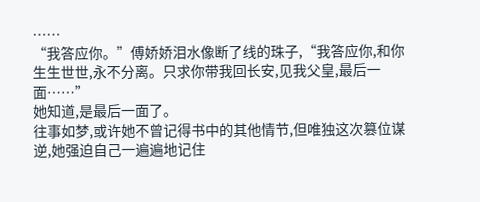……
“我答应你。”傅娇娇泪水像断了线的珠子,“我答应你,和你生生世世,永不分离。只求你带我回长安,见我父皇,最后一面……”
她知道,是最后一面了。
往事如梦,或许她不曾记得书中的其他情节,但唯独这次篡位谋逆,她强迫自己一遍遍地记住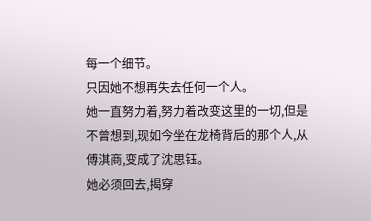每一个细节。
只因她不想再失去任何一个人。
她一直努力着,努力着改变这里的一切,但是不曾想到,现如今坐在龙椅背后的那个人,从傅淇商,变成了沈思钰。
她必须回去,揭穿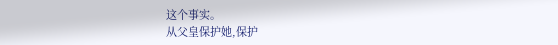这个事实。
从父皇保护她,保护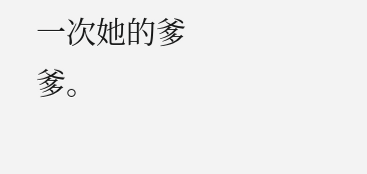一次她的爹爹。